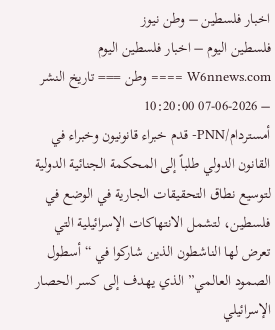اخبار فلسطين – وطن نيوز
فلسطين اليوم – اخبار فلسطين اليوم
W6nnews.com ==== وطن === تاريخ النشر – 2026-06-07 10:20:00
أمستردام/PNN- قدم خبراء قانونيون وخبراء في القانون الدولي طلباً إلى المحكمة الجنائية الدولية لتوسيع نطاق التحقيقات الجارية في الوضع في فلسطين، لتشمل الانتهاكات الإسرائيلية التي تعرض لها الناشطون الذين شاركوا في “أسطول الصمود العالمي” الذي يهدف إلى كسر الحصار الإسرائيلي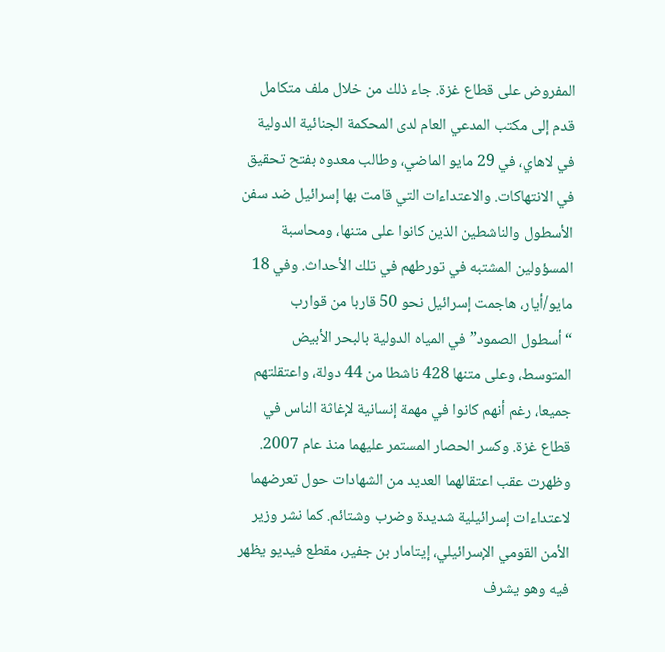المفروض على قطاع غزة. جاء ذلك من خلال ملف متكامل قدم إلى مكتب المدعي العام لدى المحكمة الجنائية الدولية في لاهاي، في 29 مايو الماضي، وطالب معدوه بفتح تحقيق في الانتهاكات. والاعتداءات التي قامت بها إسرائيل ضد سفن الأسطول والناشطين الذين كانوا على متنها، ومحاسبة المسؤولين المشتبه في تورطهم في تلك الأحداث. وفي 18 مايو/أيار، هاجمت إسرائيل نحو 50 قاربا من قوارب “أسطول الصمود” في المياه الدولية بالبحر الأبيض المتوسط، وعلى متنها 428 ناشطا من 44 دولة، واعتقلتهم جميعا، رغم أنهم كانوا في مهمة إنسانية لإغاثة الناس في قطاع غزة. وكسر الحصار المستمر عليهما منذ عام 2007. وظهرت عقب اعتقالهما العديد من الشهادات حول تعرضهما لاعتداءات إسرائيلية شديدة وضرب وشتائم. كما نشر وزير الأمن القومي الإسرائيلي، إيتامار بن جفير، مقطع فيديو يظهر فيه وهو يشرف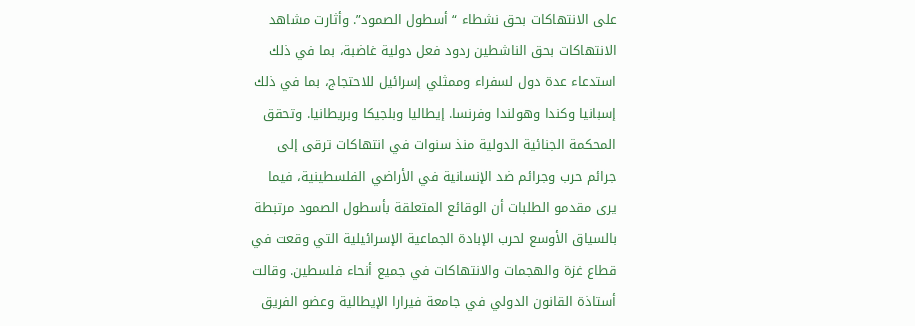على الانتهاكات بحق نشطاء “أسطول الصمود”. وأثارت مشاهد الانتهاكات بحق الناشطين ردود فعل دولية غاضبة، بما في ذلك استدعاء عدة دول لسفراء وممثلي إسرائيل للاحتجاج، بما في ذلك إسبانيا وكندا وهولندا وفرنسا. إيطاليا وبلجيكا وبريطانيا. وتحقق المحكمة الجنائية الدولية منذ سنوات في انتهاكات ترقى إلى جرائم حرب وجرائم ضد الإنسانية في الأراضي الفلسطينية، فيما يرى مقدمو الطلبات أن الوقائع المتعلقة بأسطول الصمود مرتبطة بالسياق الأوسع لحرب الإبادة الجماعية الإسرائيلية التي وقعت في قطاع غزة والهجمات والانتهاكات في جميع أنحاء فلسطين. وقالت أستاذة القانون الدولي في جامعة فيرارا الإيطالية وعضو الفريق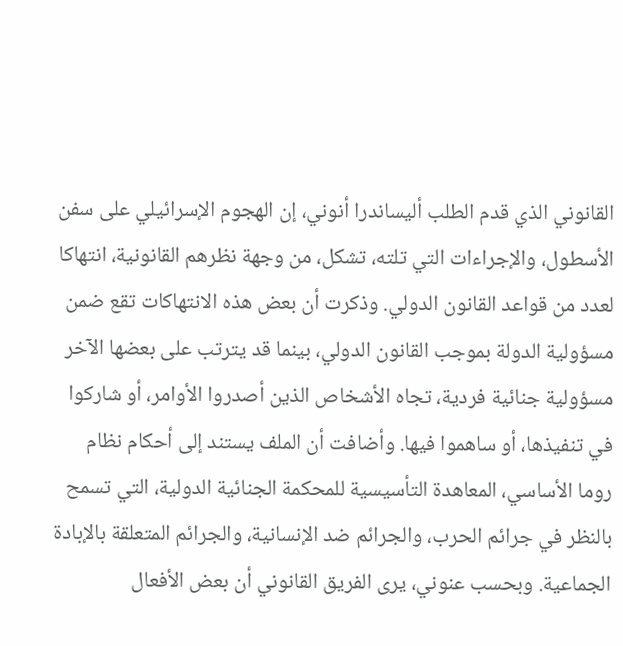القانوني الذي قدم الطلب أليساندرا أنوني، إن الهجوم الإسرائيلي على سفن الأسطول، والإجراءات التي تلته، تشكل، من وجهة نظرهم القانونية، انتهاكا لعدد من قواعد القانون الدولي. وذكرت أن بعض هذه الانتهاكات تقع ضمن مسؤولية الدولة بموجب القانون الدولي، بينما قد يترتب على بعضها الآخر مسؤولية جنائية فردية، تجاه الأشخاص الذين أصدروا الأوامر، أو شاركوا في تنفيذها، أو ساهموا فيها. وأضافت أن الملف يستند إلى أحكام نظام روما الأساسي، المعاهدة التأسيسية للمحكمة الجنائية الدولية، التي تسمح بالنظر في جرائم الحرب، والجرائم ضد الإنسانية، والجرائم المتعلقة بالإبادة الجماعية. وبحسب عنوني، يرى الفريق القانوني أن بعض الأفعال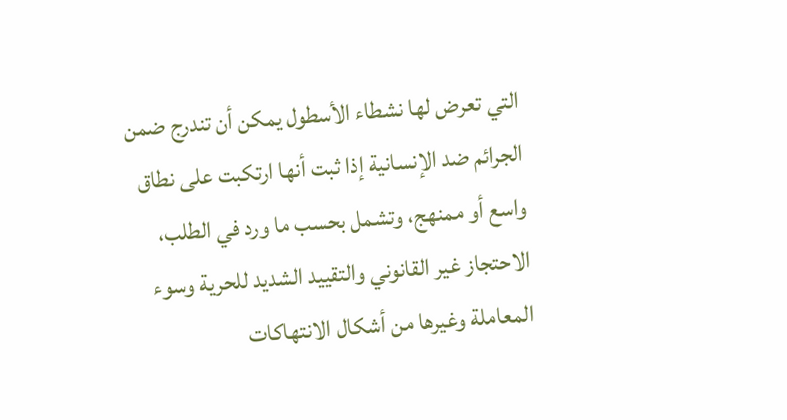التي تعرض لها نشطاء الأسطول يمكن أن تندرج ضمن الجرائم ضد الإنسانية إذا ثبت أنها ارتكبت على نطاق واسع أو ممنهج، وتشمل بحسب ما ورد في الطلب، الاحتجاز غير القانوني والتقييد الشديد للحرية وسوء المعاملة وغيرها من أشكال الانتهاكات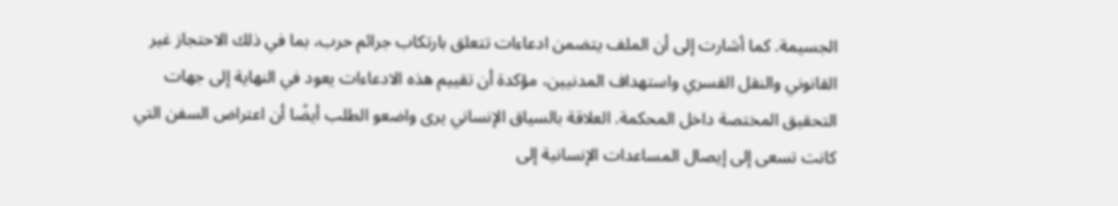الجسيمة. كما أشارت إلى أن الملف يتضمن ادعاءات تتعلق بارتكاب جرائم حرب، بما في ذلك الاحتجاز غير القانوني والنقل القسري واستهداف المدنيين، مؤكدة أن تقييم هذه الادعاءات يعود في النهاية إلى جهات التحقيق المختصة داخل المحكمة. العلاقة بالسياق الإنساني يرى واضعو الطلب أيضًا أن اعتراض السفن التي كانت تسعى إلى إيصال المساعدات الإنسانية إلى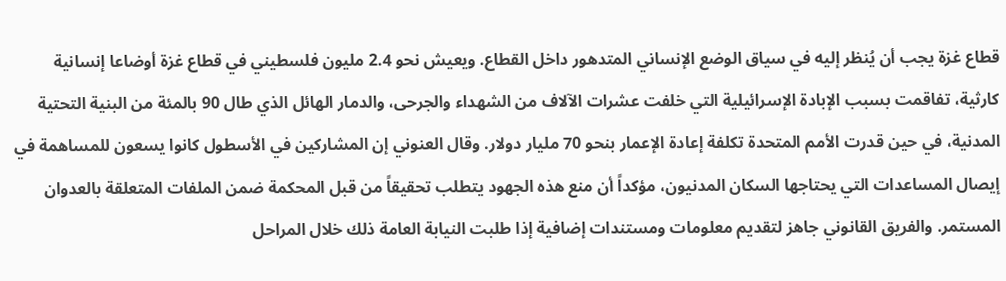قطاع غزة يجب أن يُنظر إليه في سياق الوضع الإنساني المتدهور داخل القطاع. ويعيش نحو 2.4 مليون فلسطيني في قطاع غزة أوضاعا إنسانية كارثية، تفاقمت بسبب الإبادة الإسرائيلية التي خلفت عشرات الآلاف من الشهداء والجرحى، والدمار الهائل الذي طال 90 بالمئة من البنية التحتية المدنية، في حين قدرت الأمم المتحدة تكلفة إعادة الإعمار بنحو 70 مليار دولار. وقال العنوني إن المشاركين في الأسطول كانوا يسعون للمساهمة في إيصال المساعدات التي يحتاجها السكان المدنيون، مؤكداً أن منع هذه الجهود يتطلب تحقيقاً من قبل المحكمة ضمن الملفات المتعلقة بالعدوان المستمر. والفريق القانوني جاهز لتقديم معلومات ومستندات إضافية إذا طلبت النيابة العامة ذلك خلال المراحل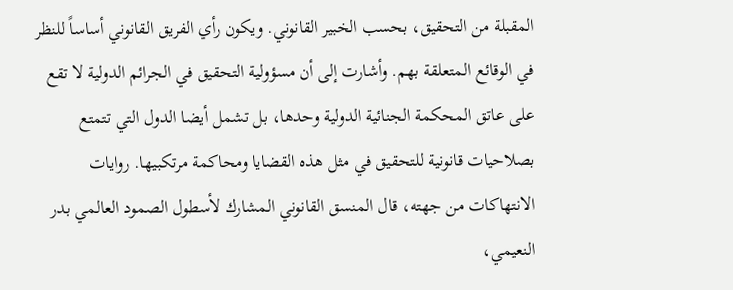المقبلة من التحقيق، بحسب الخبير القانوني. ويكون رأي الفريق القانوني أساساً للنظر في الوقائع المتعلقة بهم. وأشارت إلى أن مسؤولية التحقيق في الجرائم الدولية لا تقع على عاتق المحكمة الجنائية الدولية وحدها، بل تشمل أيضا الدول التي تتمتع بصلاحيات قانونية للتحقيق في مثل هذه القضايا ومحاكمة مرتكبيها. روايات الانتهاكات من جهته، قال المنسق القانوني المشارك لأسطول الصمود العالمي بدر النعيمي،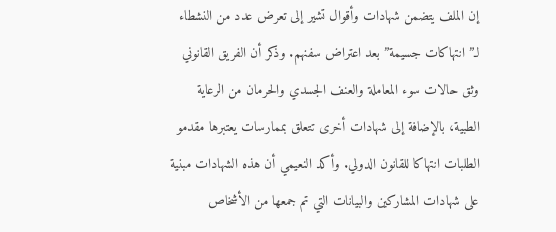إن الملف يتضمن شهادات وأقوال تشير إلى تعرض عدد من النشطاء لـ”انتهاكات جسيمة” بعد اعتراض سفنهم. وذكر أن الفريق القانوني وثق حالات سوء المعاملة والعنف الجسدي والحرمان من الرعاية الطبية، بالإضافة إلى شهادات أخرى تتعلق بممارسات يعتبرها مقدمو الطلبات انتهاكا للقانون الدولي. وأكد النعيمي أن هذه الشهادات مبنية على شهادات المشاركين والبيانات التي تم جمعها من الأشخاص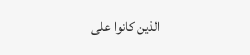الذين كانوا على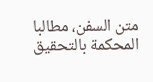متن السفن، مطالبا المحكمة بالتحقيق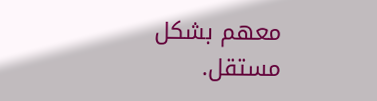معهم بشكل مستقل.